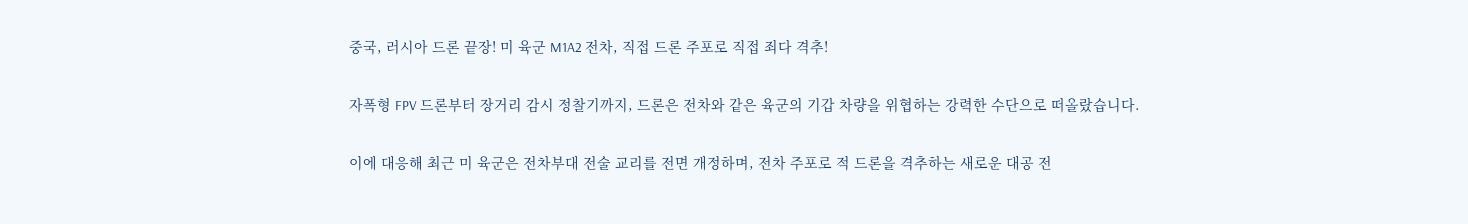중국, 러시아 드론 끝장! 미 육군 M1A2 전차, 직접 드론 주포로 직접 죄다 격추!

자폭형 FPV 드론부터 장거리 감시 정찰기까지, 드론은 전차와 같은 육군의 기갑 차량을 위협하는 강력한 수단으로 떠올랐습니다.

이에 대응해 최근 미 육군은 전차부대 전술 교리를 전면 개정하며, 전차 주포로 적 드론을 격추하는 새로운 대공 전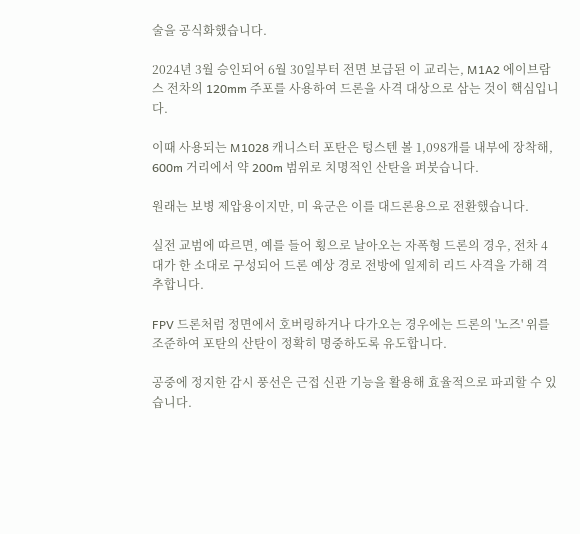술을 공식화했습니다.

2024년 3월 승인되어 6월 30일부터 전면 보급된 이 교리는, M1A2 에이브람스 전차의 120mm 주포를 사용하여 드론을 사격 대상으로 삼는 것이 핵심입니다.

이때 사용되는 M1028 캐니스터 포탄은 텅스텐 볼 1,098개를 내부에 장착해, 600m 거리에서 약 200m 범위로 치명적인 산탄을 퍼붓습니다.

원래는 보병 제압용이지만, 미 육군은 이를 대드론용으로 전환했습니다.

실전 교범에 따르면, 예를 들어 횡으로 날아오는 자폭형 드론의 경우, 전차 4대가 한 소대로 구성되어 드론 예상 경로 전방에 일제히 리드 사격을 가해 격추합니다.

FPV 드론처럼 정면에서 호버링하거나 다가오는 경우에는 드론의 '노즈' 위를 조준하여 포탄의 산탄이 정확히 명중하도록 유도합니다.

공중에 정지한 감시 풍선은 근접 신관 기능을 활용해 효율적으로 파괴할 수 있습니다.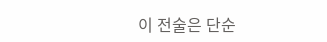이 전술은 단순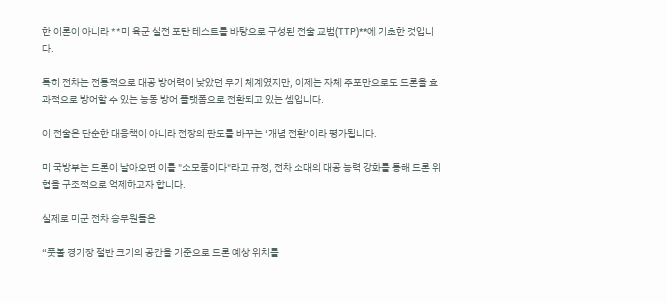한 이론이 아니라 **미 육군 실전 포탄 테스트를 바탕으로 구성된 전술 교범(TTP)**에 기초한 것입니다.

특히 전차는 전통적으로 대공 방어력이 낮았던 무기 체계였지만, 이제는 자체 주포만으로도 드론을 효과적으로 방어할 수 있는 능동 방어 플랫폼으로 전환되고 있는 셈입니다.

이 전술은 단순한 대응책이 아니라 전장의 판도를 바꾸는 ‘개념 전환’이라 평가됩니다.

미 국방부는 드론이 날아오면 이를 "소모품이다"라고 규정, 전차 소대의 대공 능력 강화를 통해 드론 위협을 구조적으로 억제하고자 합니다.

실제로 미군 전차 승무원들은

“풋볼 경기장 절반 크기의 공간을 기준으로 드론 예상 위치를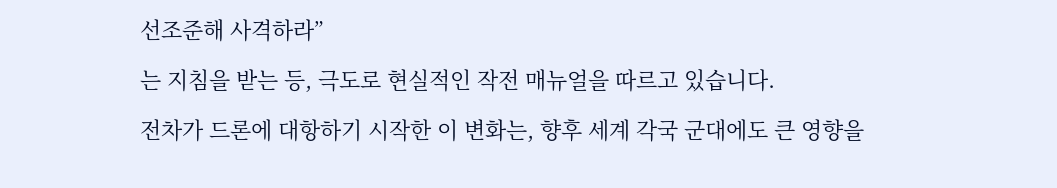선조준해 사격하라”

는 지침을 받는 등, 극도로 현실적인 작전 매뉴얼을 따르고 있습니다.

전차가 드론에 대항하기 시작한 이 변화는, 향후 세계 각국 군대에도 큰 영향을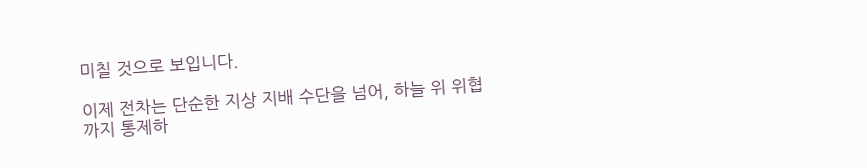미칠 것으로 보입니다.

이제 전차는 단순한 지상 지배 수단을 넘어, 하늘 위 위협까지 통제하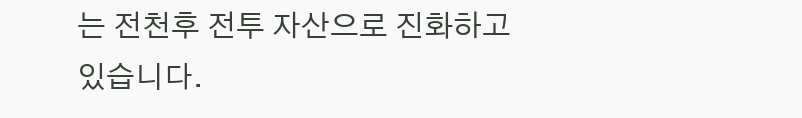는 전천후 전투 자산으로 진화하고 있습니다.